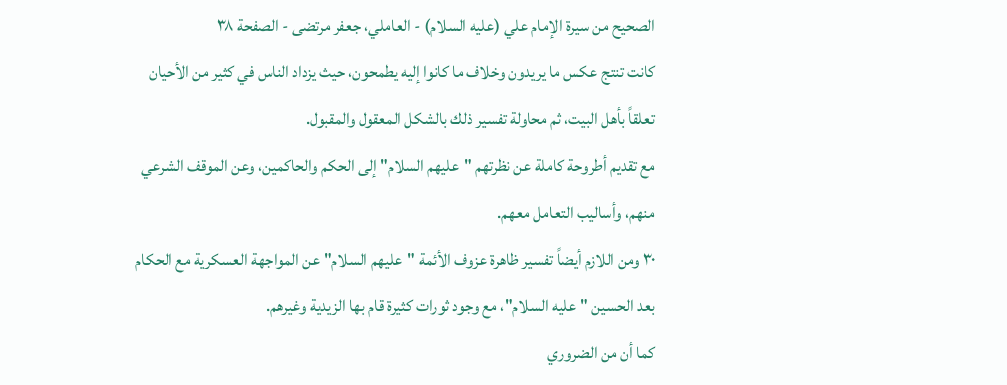الصحيح من سيرة الإمام علي (عليه السلام) - العاملي، جعفر مرتضى - الصفحة ٣٨
كانت تنتج عكس ما يريدون وخلاف ما كانوا إليه يطمحون، حيث يزداد الناس في كثير من الأحيان تعلقاً بأهل البيت، ثم محاولة تفسير ذلك بالشكل المعقول والمقبول.
مع تقديم أطروحة كاملة عن نظرتهم "عليهم السلام" إلى الحكم والحاكمين، وعن الموقف الشرعي منهم، وأساليب التعامل معهم.
٣٠ ومن اللازم أيضاً تفسير ظاهرة عزوف الأئمة "عليهم السلام" عن المواجهة العسكرية مع الحكام بعد الحسين "عليه السلام"، مع وجود ثورات كثيرة قام بها الزيدية وغيرهم.
كما أن من الضروري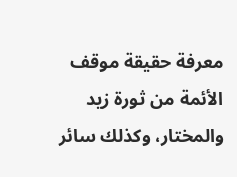معرفة حقيقة موقف الأئمة من ثورة زيد والمختار، وكذلك سائر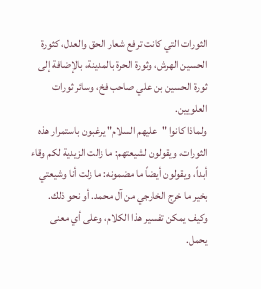الثورات التي كانت ترفع شعار الحق والعدل، كثورة الحسين الهرش، وثورة الحرة بالمدينة، بالإضافة إلى ثورة الحسين بن علي صاحب فخ، وسائر ثورات العلويين.
ولماذا كانوا "عليهم السلام" يرغبون باستمرار هذه الثورات، ويقولون لشيعتهم: ما زالت الزيدية لكم وقاء أبداً، ويقولون أيضاً ما مضمونه: ما زلت أنا وشيعتي بخير ما خرج الخارجي من آل محمد. أو نحو ذلك.
وكيف يمكن تفسير هذا الكلام، وعلى أي معنى يحمل.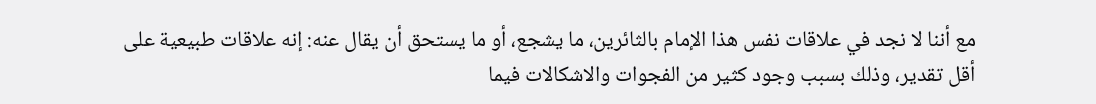مع أننا لا نجد في علاقات نفس هذا الإمام بالثائرين، ما يشجع، أو ما يستحق أن يقال عنه: إنه علاقات طبيعية على أقل تقدير، وذلك بسبب وجود كثير من الفجوات والاشكالات فيما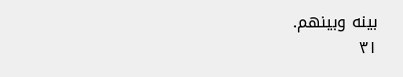بينه وبينهم.
٣١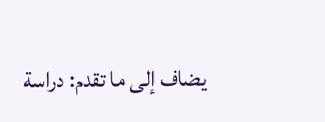يضاف إلى ما تقدم: دراسة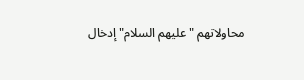محاولاتهم "عليهم السلام" إدخال